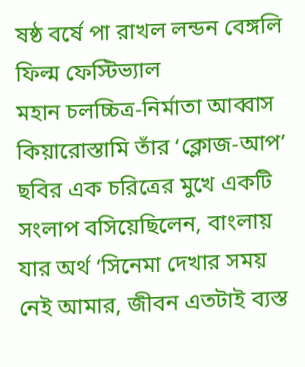ষষ্ঠ বর্ষে পা রাখল লন্ডন বেঙ্গলি ফিল্ম ফেস্টিভ্যাল
মহান চলচ্চিত্র-নির্মাতা আব্বাস কিয়ারোস্তামি তাঁর ‘ক্লোজ-আপ’ ছবির এক চরিত্রের মুখে একটি সংলাপ বসিয়েছিলেন, বাংলায় যার অর্থ ‘সিনেমা দেখার সময় নেই আমার, জীবন এতটাই ব্যস্ত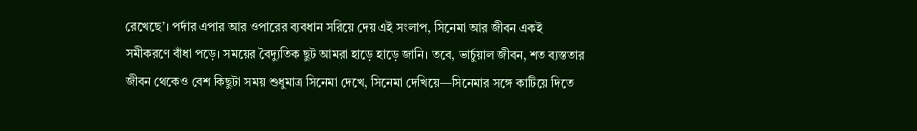রেখেছে’। পর্দার এপার আর ওপারের ব্যবধান সরিয়ে দেয় এই সংলাপ, সিনেমা আর জীবন একই সমীকরণে বাঁধা পড়ে। সময়ের বৈদ্যুতিক ছুট আমরা হাড়ে হাড়ে জানি। তবে, ভার্চুয়াল জীবন, শত ব্যস্ততার জীবন থেকেও বেশ কিছুটা সময় শুধুমাত্র সিনেমা দেখে, সিনেমা দেখিয়ে—সিনেমার সঙ্গে কাটিয়ে দিতে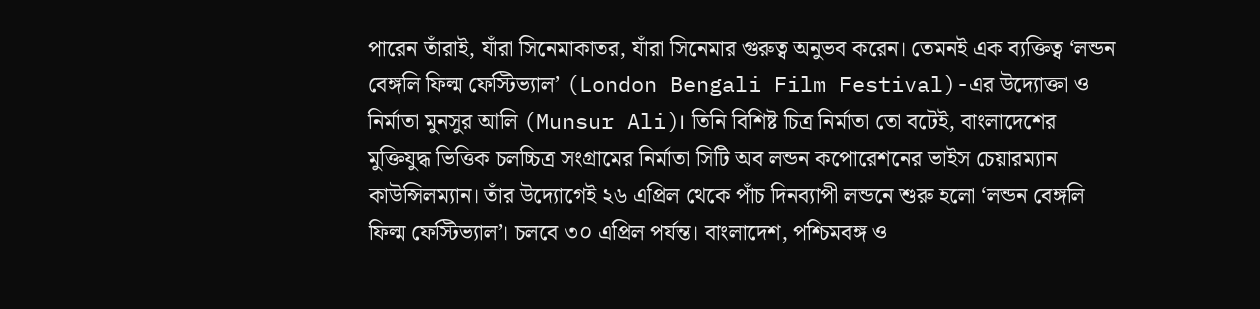পারেন তাঁরাই, যাঁরা সিনেমাকাতর, যাঁরা সিনেমার গুরুত্ব অনুভব করেন। তেমনই এক ব্যক্তিত্ব ‘লন্ডন বেঙ্গলি ফিল্ম ফেস্টিভ্যাল’ (London Bengali Film Festival)-এর উদ্যোক্তা ও নির্মাতা মুনসুর আলি (Munsur Ali)। তিনি বিশিষ্ট চিত্র নির্মাতা তো বটেই, বাংলাদেশের মুক্তিযুদ্ধ ভিত্তিক চলচ্চিত্র সংগ্রামের নির্মাতা সিটি অব লন্ডন কপোরেশনের ভাইস চেয়ারম্যান কাউন্সিলম্যান। তাঁর উদ্যোগেই ২৬ এপ্রিল থেকে পাঁচ দিনব্যাপী লন্ডনে শুরু হলো ‘লন্ডন বেঙ্গলি ফিল্ম ফেস্টিভ্যাল’। চলবে ৩০ এপ্রিল পর্যন্ত। বাংলাদেশ, পশ্চিমবঙ্গ ও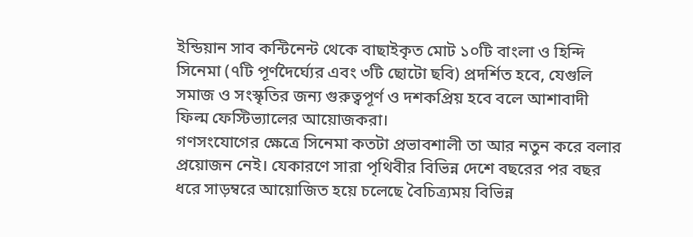ইন্ডিয়ান সাব কন্টিনেন্ট থেকে বাছাইকৃত মোট ১০টি বাংলা ও হিন্দি সিনেমা (৭টি পূর্ণদৈর্ঘ্যের এবং ৩টি ছোটো ছবি) প্রদর্শিত হবে, যেগুলি সমাজ ও সংস্কৃতির জন্য গুরুত্বপূর্ণ ও দশকপ্রিয় হবে বলে আশাবাদী ফিল্ম ফেস্টিভ্যালের আয়োজকরা।
গণসংযোগের ক্ষেত্রে সিনেমা কতটা প্রভাবশালী তা আর নতুন করে বলার প্রয়োজন নেই। যেকারণে সারা পৃথিবীর বিভিন্ন দেশে বছরের পর বছর ধরে সাড়ম্বরে আয়োজিত হয়ে চলেছে বৈচিত্র্যময় বিভিন্ন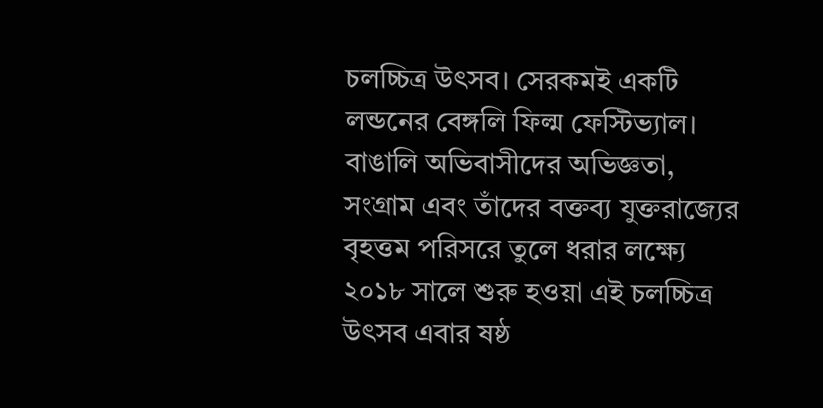চলচ্চিত্র উৎসব। সেরকমই একটি লন্ডনের বেঙ্গলি ফিল্ম ফেস্টিভ্যাল। বাঙালি অভিবাসীদের অভিজ্ঞতা, সংগ্রাম এবং তাঁদের বক্তব্য যুক্তরাজ্যের বৃহত্তম পরিসরে তুলে ধরার লক্ষ্যে ২০১৮ সালে শুরু হওয়া এই চলচ্চিত্র উৎসব এবার ষষ্ঠ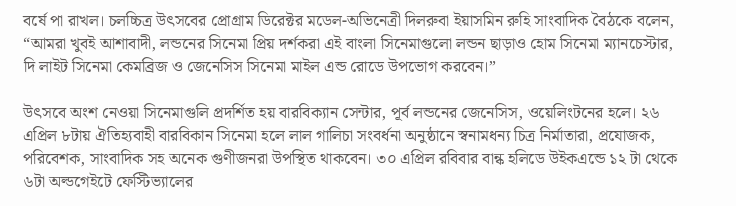বর্ষে পা রাখল। চলচ্চিত্র উৎসবের প্রোগ্রাম ডিরেক্টর মডেল-অভিনেত্রী দিলরুবা ইয়াসমিন রুহি সাংবাদিক বৈঠকে বলেন, “আমরা খুবই আশাবাদী, লন্ডনের সিনেমা প্রিয় দর্শকরা এই বাংলা সিনেমাগুলো লন্ডন ছাড়াও হোম সিনেমা ম্যানচেস্টার, দি লাইট সিনেমা কেমব্রিজ ও জেনেসিস সিনেমা মাইল এন্ড রোডে উপভোগ করবেন।”

উৎসবে অংশ নেওয়া সিনেমাগুলি প্রদর্শিত হয় বারবিক্যান সেন্টার, পূর্ব লন্ডনের জেনেসিস, ওয়েলিংটনের হলে। ২৬ এপ্রিল ৮টায় ঐতিহ্যবাহী বারবিকান সিনেমা হলে লাল গালিচা সংবর্ধনা অনুষ্ঠানে স্বনামধন্য চিত্র নির্মাতারা, প্রযোজক, পরিবেশক, সাংবাদিক সহ অনেক গুণীজনরা উপস্থিত থাকবেন। ৩০ এপ্রিল রবিবার বান্ক হলিডে উইকএন্ডে ১২ টা থেকে ৬টা অল্ডগেইটে ফেস্টিভ্যালের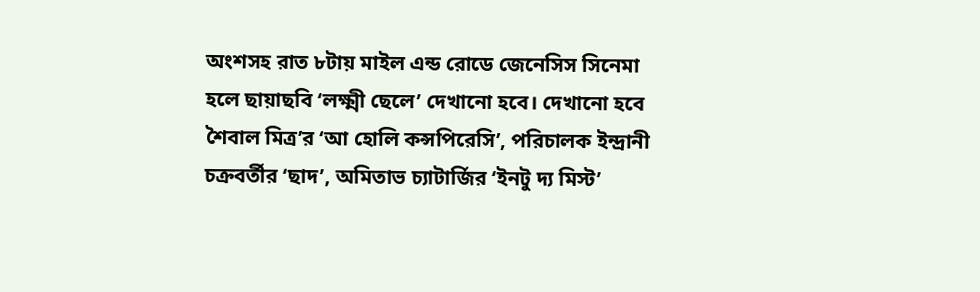অংশসহ রাত ৮টায় মাইল এন্ড রোডে জেনেসিস সিনেমা হলে ছায়াছবি ‘লক্ষ্মী ছেলে’ দেখানো হবে। দেখানো হবে শৈবাল মিত্র’র ‘আ হোলি কন্সপিরেসি’, পরিচালক ইন্দ্রানী চক্রবর্তীর ‘ছাদ’, অমিতাভ চ্যাটার্জির ‘ইনটু দ্য মিস্ট’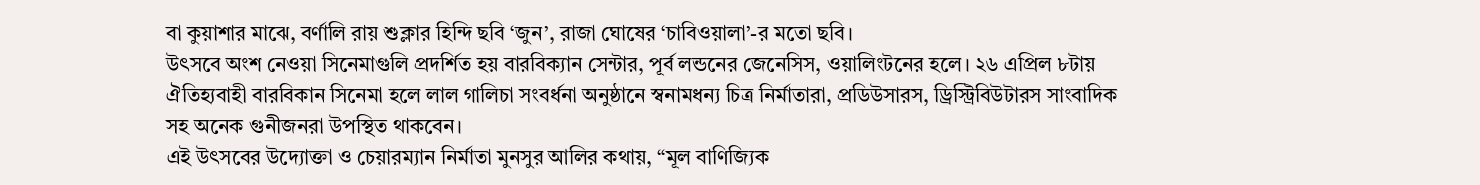বা কুয়াশার মাঝে, বর্ণালি রায় শুক্লার হিন্দি ছবি ‘জুন’, রাজা ঘোষের ‘চাবিওয়ালা’-র মতো ছবি।
উৎসবে অংশ নেওয়া সিনেমাগুলি প্রদর্শিত হয় বারবিক্যান সেন্টার, পূর্ব লন্ডনের জেনেসিস, ওয়ালিংটনের হলে। ২৬ এপ্রিল ৮টায় ঐতিহ্যবাহী বারবিকান সিনেমা হলে লাল গালিচা সংবর্ধনা অনুষ্ঠানে স্বনামধন্য চিত্র নির্মাতারা, প্রডিউসারস, ড্রিস্ট্রিবিউটারস সাংবাদিক সহ অনেক গুনীজনরা উপস্থিত থাকবেন।
এই উৎসবের উদ্যোক্তা ও চেয়ারম্যান নির্মাতা মুনসুর আলির কথায়, “মূল বাণিজ্যিক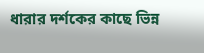ধারার দর্শকের কাছে ভিন্ন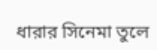ধারার সিনেমা তুলে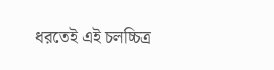ধরতেই এই চলচ্চিত্র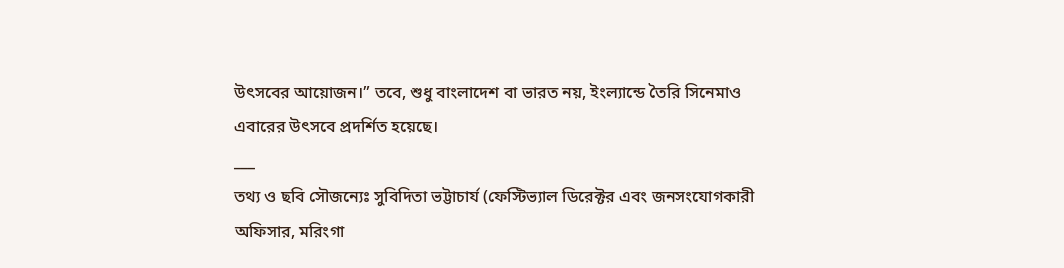উৎসবের আয়োজন।” তবে, শুধু বাংলাদেশ বা ভারত নয়, ইংল্যান্ডে তৈরি সিনেমাও এবারের উৎসবে প্রদর্শিত হয়েছে।
___
তথ্য ও ছবি সৌজন্যেঃ সুবিদিতা ভট্টাচার্য (ফেস্টিভ্যাল ডিরেক্টর এবং জনসংযোগকারী অফিসার, মরিংগা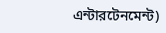এন্টারটেনমেন্ট)